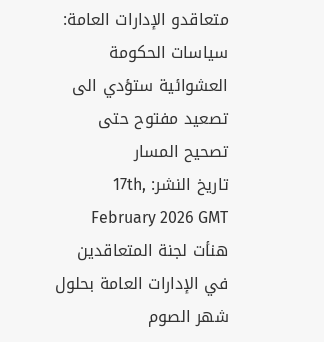متعاقدو الإدارات العامة: سياسات الحكومة العشوائية ستؤدي الى تصعيد مفتوح حتى تصحيح المسار
تاريخ النشر: 17th, February 2026 GMT
هنأت لجنة المتعاقدين في الإدارات العامة بحلول شهر الصوم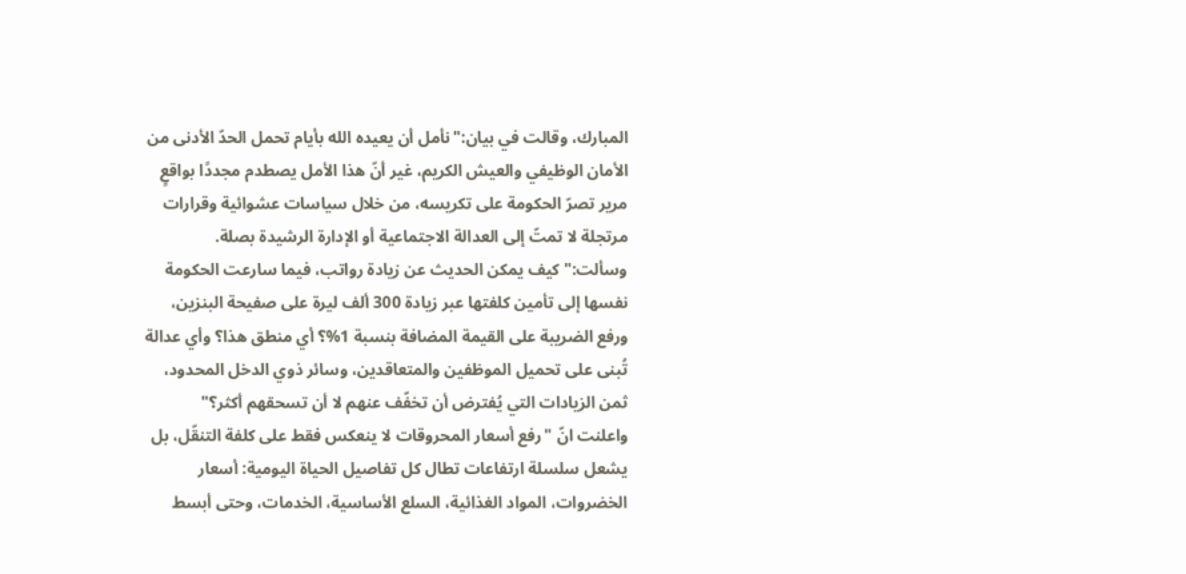المبارك، وقالت في بيان:"نأمل أن يعيده الله بأيام تحمل الحدّ الأدنى من الأمان الوظيفي والعيش الكريم، غير أنّ هذا الأمل يصطدم مجددًا بواقعٍ مرير تصرّ الحكومة على تكريسه، من خلال سياسات عشوائية وقرارات مرتجلة لا تمتّ إلى العدالة الاجتماعية أو الإدارة الرشيدة بصلة.
وسألت:"كيف يمكن الحديث عن زيادة رواتب، فيما سارعت الحكومة نفسها إلى تأمين كلفتها عبر زيادة 300 ألف ليرة على صفيحة البنزين، ورفع الضريبة على القيمة المضافة بنسبة 1%؟ أي منطق هذا؟ وأي عدالة تُبنى على تحميل الموظفين والمتعاقدين، وسائر ذوي الدخل المحدود، ثمن الزيادات التي يُفترض أن تخفّف عنهم لا أن تسحقهم أكثر؟"
واعلنت انّ "رفع أسعار المحروقات لا ينعكس فقط على كلفة التنقّل، بل يشعل سلسلة ارتفاعات تطال كل تفاصيل الحياة اليومية: أسعار الخضروات، المواد الغذائية، السلع الأساسية، الخدمات، وحتى أبسط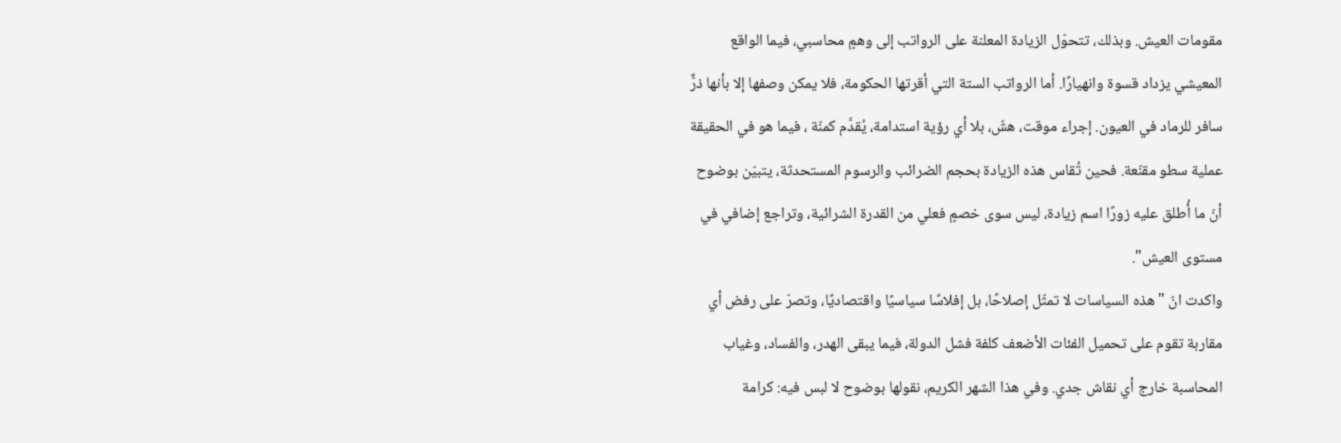مقومات العيش. وبذلك، تتحوّل الزيادة المعلنة على الرواتب إلى وهمٍ محاسبي، فيما الواقع المعيشي يزداد قسوة وانهيارًا. أما الرواتب الستة التي أقرتها الحكومة، فلا يمكن وصفها إلا بأنها ذرٌّ سافر للرماد في العيون. إجراء موقت، هشّ، بلا أي رؤية استدامة، يُقدَّم كمنّة ، فيما هو في الحقيقة عملية سطو مقنّعة. فحين تُقاس هذه الزيادة بحجم الضرائب والرسوم المستحدثة، يتبيّن بوضوح أنّ ما أُطلق عليه زورًا اسم زيادة، ليس سوى خصمٍ فعلي من القدرة الشرائية، وتراجع إضافي في مستوى العيش".
واكدت انّ "هذه السياسات لا تمثّل إصلاحًا، بل إفلاسًا سياسيًا واقتصاديًا، وتصرّ على رفض أي مقاربة تقوم على تحميل الفئات الأضعف كلفة فشل الدولة، فيما يبقى الهدر، والفساد، وغياب المحاسبة خارج أي نقاش جدي. وفي هذا الشهر الكريم، نقولها بوضوح لا لبس فيه: كرامة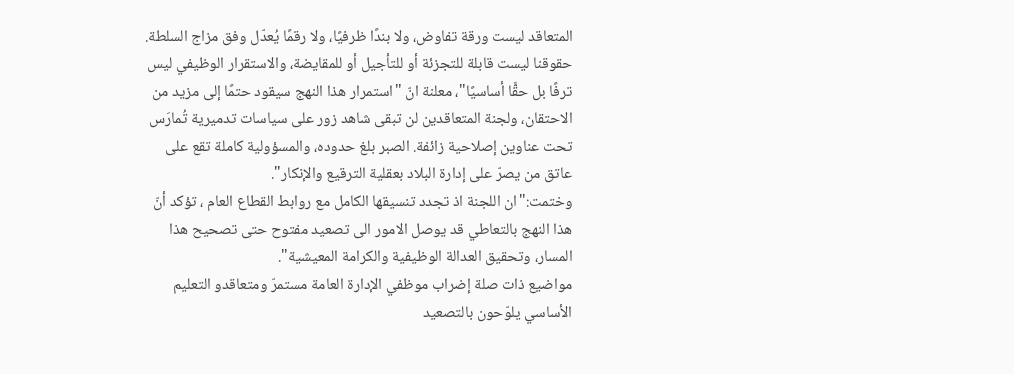المتعاقد ليست ورقة تفاوض، ولا بندًا ظرفيًا، ولا رقمًا يُعدّل وفق مزاج السلطة. حقوقنا ليست قابلة للتجزئة أو للتأجيل أو للمقايضة، والاستقرار الوظيفي ليس ترفًا بل حقًّا أساسيًا"، معلنة انّ "استمرار هذا النهج سيقود حتمًا إلى مزيد من الاحتقان، ولجنة المتعاقدين لن تبقى شاهد زور على سياسات تدميرية تُمارَس تحت عناوين إصلاحية زائفة. الصبر بلغ حدوده، والمسؤولية كاملة تقع على عاتق من يصرّ على إدارة البلاد بعقلية الترقيع والإنكار".
وختمت:"ان اللجنة اذ تجدد تنسيقها الكامل مع روابط القطاع العام ، تؤكد أنّ هذا النهج بالتعاطي قد يوصل الامور الى تصعيد مفتوح حتى تصحيح هذا المسار، وتحقيق العدالة الوظيفية والكرامة المعيشية".
مواضيع ذات صلة إضراب موظفي الإدارة العامة مستمرّ ومتعاقدو التعليم الأساسي يلوّحون بالتصعيد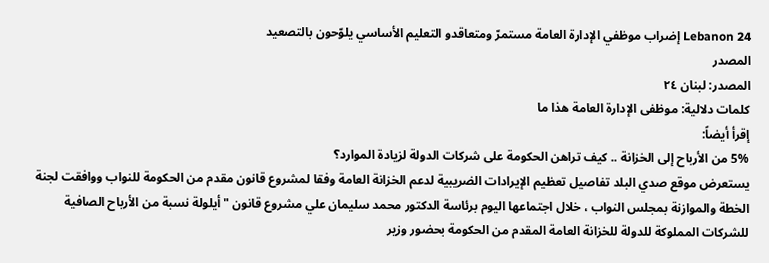Lebanon 24 إضراب موظفي الإدارة العامة مستمرّ ومتعاقدو التعليم الأساسي يلوّحون بالتصعيد
المصدر
المصدر: لبنان ٢٤
كلمات دلالية: موظفی الإدارة العامة هذا ما
إقرأ أيضاً:
5% من الأرباح إلى الخزانة .. كيف تراهن الحكومة على شركات الدولة لزيادة الموارد؟
يستعرض موقع صدي البلد تفاصيل تعظيم الإيرادات الضريبية لدعم الخزانة العامة وفقا لمشروع قانون مقدم من الحكومة للنواب ووافقت لجنة الخطة والموازنة بمجلس النواب ، خلال اجتماعها اليوم برئاسة الدكتور محمد سليمان علي مشروع قانون "أيلولة نسبة من الأرباح الصافية للشركات المملوكة للدولة للخزانة العامة المقدم من الحكومة بحضور وزير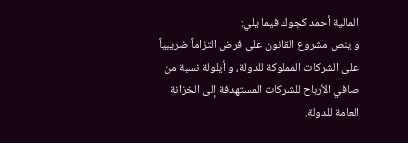المالية أحمد كجوك فيما يلي:
و ينص مشروع القانون على فرض التزاماً ضريبياً على الشركات المملوكة للدولة، و أيلولة نسبة من صافي الأرباح للشركات المستهدفة إلى الخزانة العامة للدولة.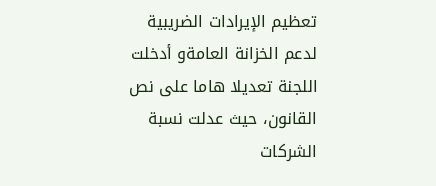تعظيم الإيرادات الضريبية لدعم الخزانة العامةو أدخلت اللجنة تعديلا هاما على نص القانون، حيث عدلت نسبة الشركات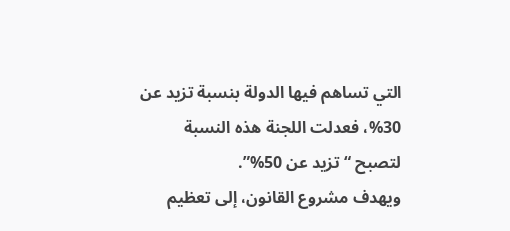التي تساهم فيها الدولة بنسبة تزيد عن 30%، فعدلت اللجنة هذه النسبة لتصبح “تزيد عن 50%”.
ويهدف مشروع القانون، إلى تعظيم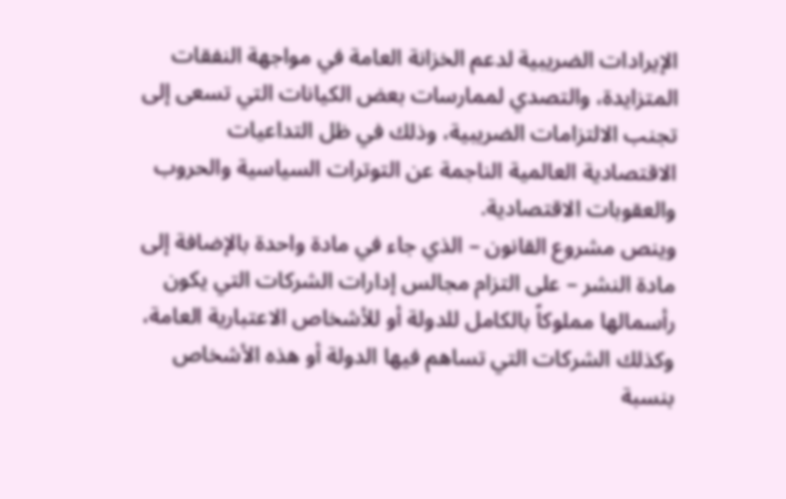الإيرادات الضريبية لدعم الخزانة العامة في مواجهة النفقات المتزايدة، والتصدي لممارسات بعض الكيانات التي تسعى إلى تجنب الالتزامات الضريبية، وذلك في ظل التداعيات الاقتصادية العالمية الناجمة عن التوترات السياسية والحروب والعقوبات الاقتصادية.
وينص مشروع القانون – الذي جاء في مادة واحدة بالإضافة إلى مادة النشر – على التزام مجالس إدارات الشركات التي يكون رأسمالها مملوكاً بالكامل للدولة أو للأشخاص الاعتبارية العامة، وكذلك الشركات التي تساهم فيها الدولة أو هذه الأشخاص بنسبة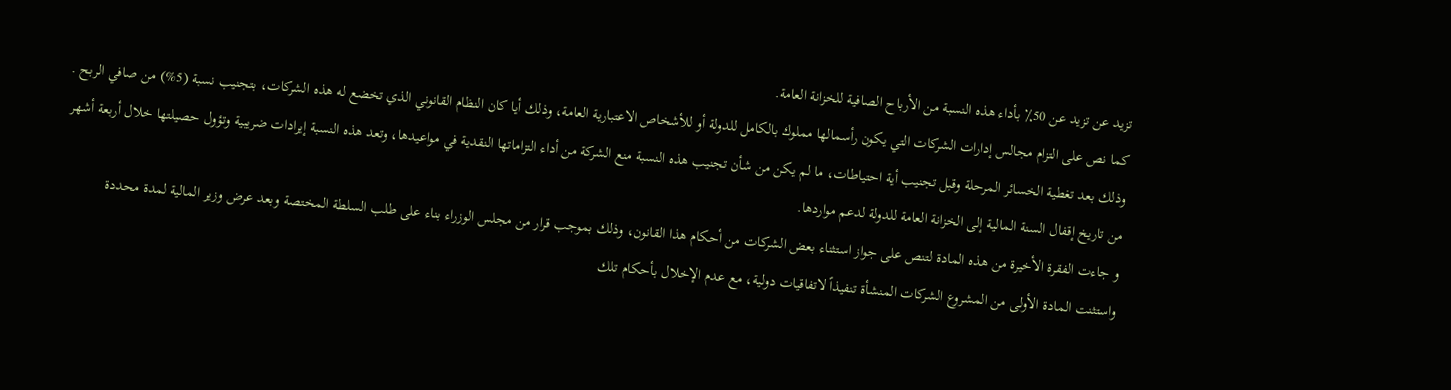تزيد عن تزيد عن 50٪ بأداء هذه النسبة من الأرباح الصافية للخزانة العامة.
كما نص على التزام مجالس إدارات الشركات التي يكون رأسمالها مملوك بالكامل للدولة أو للأشخاص الاعتبارية العامة، وذلك أيا كان النظام القانوني الذي تخضع له هذه الشركات، بتجنيب نسبة (5%) من صافي الربح .
وذلك بعد تغطية الخسائر المرحلة وقبل تجنيب أية احتياطات، ما لم يكن من شأن تجنيب هذه النسبة منع الشركة من أداء التزاماتها النقدية في مواعيدها، وتعد هذه النسبة إيرادات ضريبية وتؤول حصيلتها خلال أربعة أشهر من تاريخ إقفال السنة المالية إلى الخزانة العامة للدولة لدعم مواردها.
و جاءت الفقرة الأخيرة من هذه المادة لتنص على جواز استثناء بعض الشركات من أحكام هذا القانون، وذلك بموجب قرار من مجلس الوزراء بناء على طلب السلطة المختصة وبعد عرض وزير المالية لمدة محددة
واستثنت المادة الأولى من المشروع الشركات المنشأة تنفيذاً لاتفاقيات دولية، مع عدم الإخلال بأحكام تلك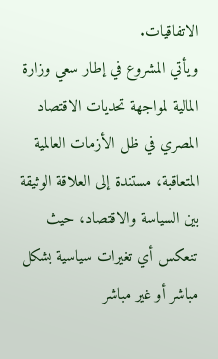الاتفاقيات.
ويأتي المشروع في إطار سعي وزارة المالية لمواجهة تحديات الاقتصاد المصري في ظل الأزمات العالمية المتعاقبة، مستندة إلى العلاقة الوثيقة بين السياسة والاقتصاد، حيث تنعكس أي تغيرات سياسية بشكل مباشر أو غير مباشر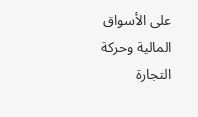على الأسواق المالية وحركة التجارة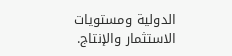الدولية ومستويات الاستثمار والإنتاج.